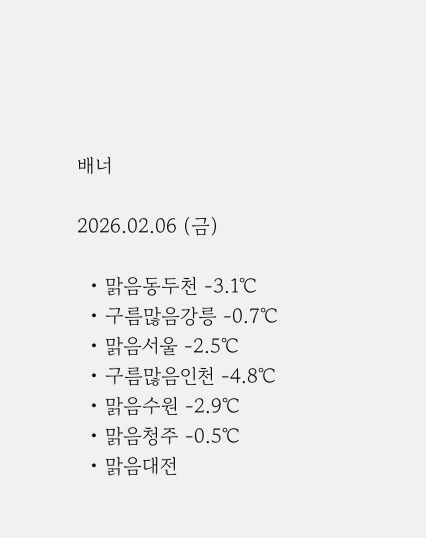배너

2026.02.06 (금)

  • 맑음동두천 -3.1℃
  • 구름많음강릉 -0.7℃
  • 맑음서울 -2.5℃
  • 구름많음인천 -4.8℃
  • 맑음수원 -2.9℃
  • 맑음청주 -0.5℃
  • 맑음대전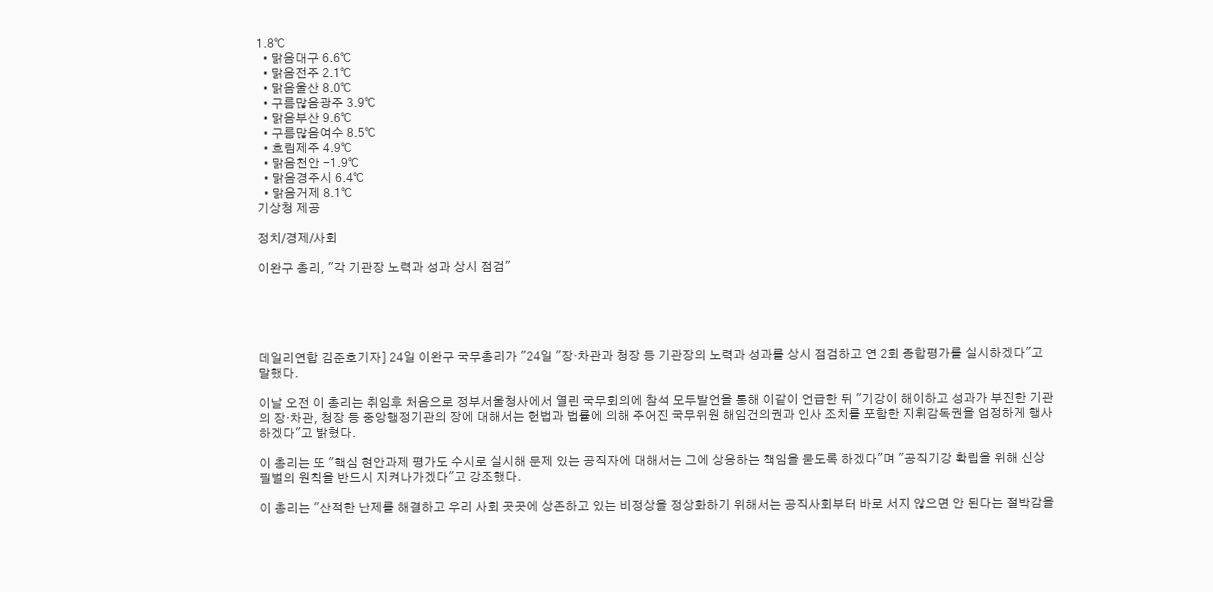1.8℃
  • 맑음대구 6.6℃
  • 맑음전주 2.1℃
  • 맑음울산 8.0℃
  • 구름많음광주 3.9℃
  • 맑음부산 9.6℃
  • 구름많음여수 8.5℃
  • 흐림제주 4.9℃
  • 맑음천안 -1.9℃
  • 맑음경주시 6.4℃
  • 맑음거제 8.1℃
기상청 제공

정치/경제/사회

이완구 총리, "각 기관장 노력과 성과 상시 점검"





데일리연합 김준호기자] 24일 이완구 국무총리가 "24일 "장·차관과 청장 등 기관장의 노력과 성과를 상시 점검하고 연 2회 종합평가를 실시하겠다"고 말했다.

이날 오전 이 총리는 취임후 처음으로 정부서울청사에서 열린 국무회의에 참석 모두발언을 통해 이같이 언급한 뒤 "기강이 해이하고 성과가 부진한 기관의 장·차관, 청장 등 중앙행정기관의 장에 대해서는 헌법과 법률에 의해 주어진 국무위원 해임건의권과 인사 조치를 포함한 지휘감독권을 엄정하게 행사하겠다"고 밝혔다.

이 총리는 또 "핵심 현안과제 평가도 수시로 실시해 문제 있는 공직자에 대해서는 그에 상응하는 책임을 묻도록 하겠다"며 "공직기강 확립을 위해 신상필벌의 원칙을 반드시 지켜나가겠다"고 강조했다.

이 총리는 "산적한 난제를 해결하고 우리 사회 곳곳에 상존하고 있는 비정상을 정상화하기 위해서는 공직사회부터 바로 서지 않으면 안 된다는 절박감을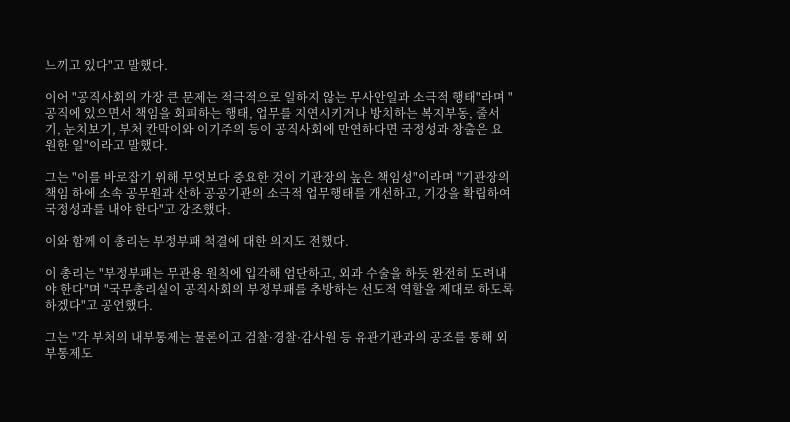느끼고 있다"고 말했다.

이어 "공직사회의 가장 큰 문제는 적극적으로 일하지 않는 무사안일과 소극적 행태"라며 "공직에 있으면서 책임을 회피하는 행태, 업무를 지연시키거나 방치하는 복지부동, 줄서기, 눈치보기, 부처 칸막이와 이기주의 등이 공직사회에 만연하다면 국정성과 창출은 요원한 일"이라고 말했다.

그는 "이를 바로잡기 위해 무엇보다 중요한 것이 기관장의 높은 책임성"이라며 "기관장의 책임 하에 소속 공무원과 산하 공공기관의 소극적 업무행태를 개선하고, 기강을 확립하여 국정성과를 내야 한다"고 강조했다.

이와 함께 이 총리는 부정부패 척결에 대한 의지도 전했다.

이 총리는 "부정부패는 무관용 원칙에 입각해 엄단하고, 외과 수술을 하듯 완전히 도려내야 한다"며 "국무총리실이 공직사회의 부정부패를 추방하는 선도적 역할을 제대로 하도록 하겠다"고 공언했다.

그는 "각 부처의 내부통제는 물론이고 검찰·경찰·감사원 등 유관기관과의 공조를 통해 외부통제도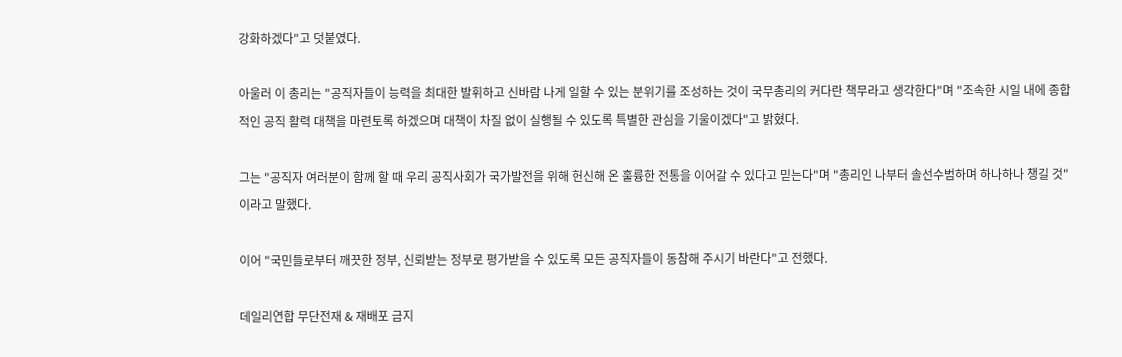강화하겠다"고 덧붙였다.

아울러 이 총리는 "공직자들이 능력을 최대한 발휘하고 신바람 나게 일할 수 있는 분위기를 조성하는 것이 국무총리의 커다란 책무라고 생각한다"며 "조속한 시일 내에 종합적인 공직 활력 대책을 마련토록 하겠으며 대책이 차질 없이 실행될 수 있도록 특별한 관심을 기울이겠다"고 밝혔다.

그는 "공직자 여러분이 함께 할 때 우리 공직사회가 국가발전을 위해 헌신해 온 훌륭한 전통을 이어갈 수 있다고 믿는다"며 "총리인 나부터 솔선수범하며 하나하나 챙길 것"이라고 말했다.

이어 "국민들로부터 깨끗한 정부, 신뢰받는 정부로 평가받을 수 있도록 모든 공직자들이 동참해 주시기 바란다"고 전했다.

데일리연합 무단전재 & 재배포 금지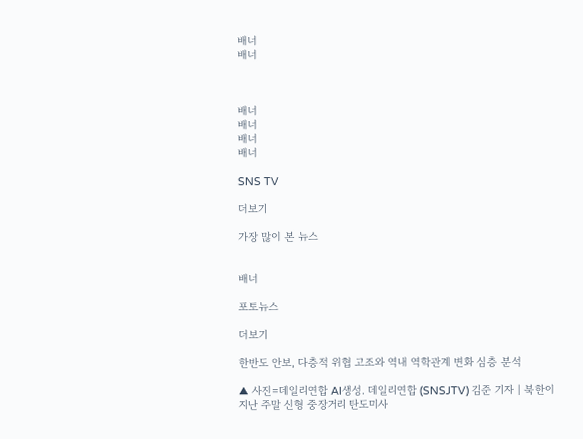배너
배너



배너
배너
배너
배너

SNS TV

더보기

가장 많이 본 뉴스


배너

포토뉴스

더보기

한반도 안보, 다층적 위협 고조와 역내 역학관계 변화 심층 분석

▲ 사진=데일리연합 AI생성. 데일리연합 (SNSJTV) 김준 기자 | 북한이 지난 주말 신형 중장거리 탄도미사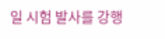일 시험 발사를 강행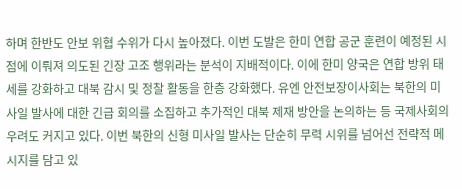하며 한반도 안보 위협 수위가 다시 높아졌다. 이번 도발은 한미 연합 공군 훈련이 예정된 시점에 이뤄져 의도된 긴장 고조 행위라는 분석이 지배적이다. 이에 한미 양국은 연합 방위 태세를 강화하고 대북 감시 및 정찰 활동을 한층 강화했다. 유엔 안전보장이사회는 북한의 미사일 발사에 대한 긴급 회의를 소집하고 추가적인 대북 제재 방안을 논의하는 등 국제사회의 우려도 커지고 있다. 이번 북한의 신형 미사일 발사는 단순히 무력 시위를 넘어선 전략적 메시지를 담고 있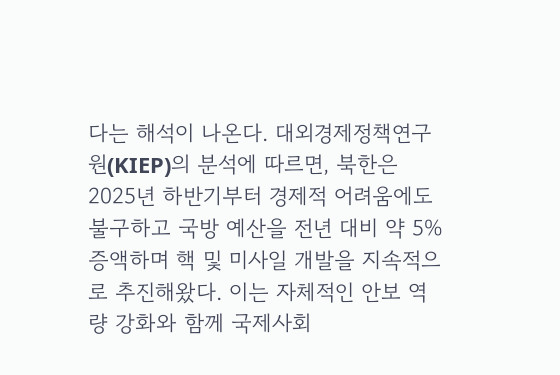다는 해석이 나온다. 대외경제정책연구원(KIEP)의 분석에 따르면, 북한은 2025년 하반기부터 경제적 어려움에도 불구하고 국방 예산을 전년 대비 약 5% 증액하며 핵 및 미사일 개발을 지속적으로 추진해왔다. 이는 자체적인 안보 역량 강화와 함께 국제사회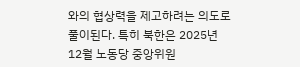와의 협상력을 제고하려는 의도로 풀이된다. 특히 북한은 2025년 12월 노동당 중앙위원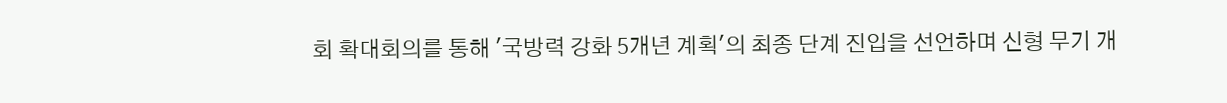회 확대회의를 통해 '국방력 강화 5개년 계획'의 최종 단계 진입을 선언하며 신형 무기 개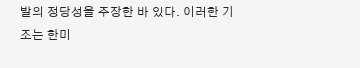발의 정당성을 주장한 바 있다. 이러한 기조는 한미